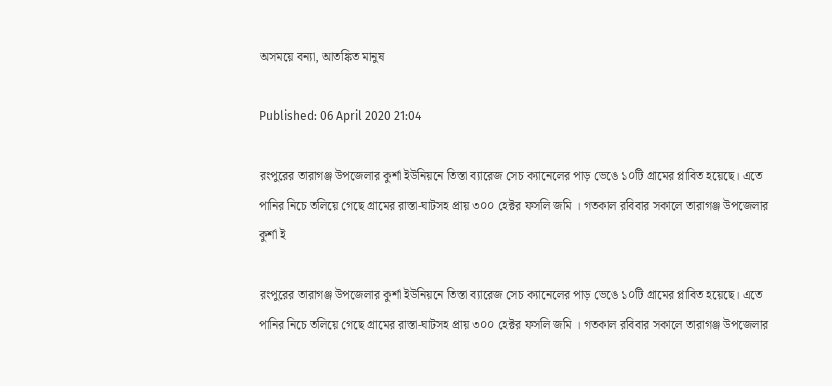অসময়ে বন্যা, আতঙ্কিত মানুষ

Published: 06 April 2020 21:04

রংপুরের তারাগঞ্জ উপজেলার কুর্শা ইউনিয়নে তিস্তা ব্যারেজ সেচ ক্যানেলের পাড় ভেঙে ১০টি গ্রামের প্লাবিত হয়েছে। এতে পানির নিচে তলিয়ে গেছে গ্রামের রাস্তা-ঘাটসহ প্রায় ৩০০ হেক্টর ফসলি জমি । গতকাল রবিবার সকালে তারাগঞ্জ উপজেলার কুর্শা ই

রংপুরের তারাগঞ্জ উপজেলার কুর্শা ইউনিয়নে তিস্তা ব্যারেজ সেচ ক্যানেলের পাড় ভেঙে ১০টি গ্রামের প্লাবিত হয়েছে। এতে পানির নিচে তলিয়ে গেছে গ্রামের রাস্তা-ঘাটসহ প্রায় ৩০০ হেক্টর ফসলি জমি । গতকাল রবিবার সকালে তারাগঞ্জ উপজেলার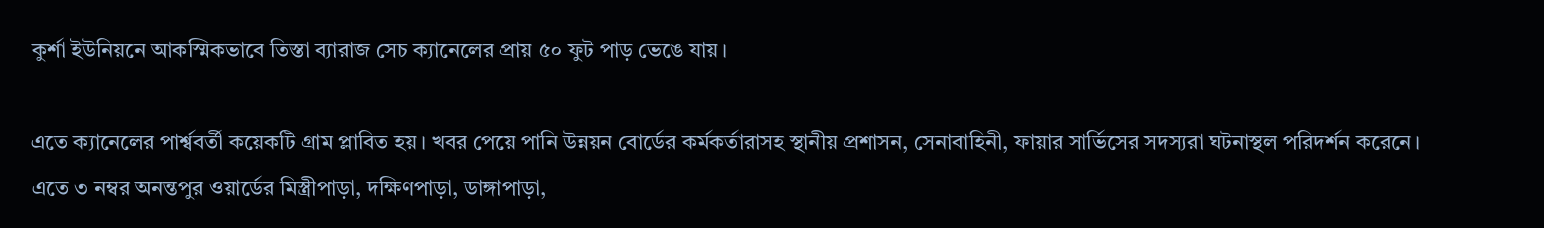কুর্শা ইউনিয়নে আকস্মিকভাবে তিস্তা ব্যারাজ সেচ ক্যানেলের প্রায় ৫০ ফুট পাড় ভেঙে যায়।

এতে ক্যানেলের পার্শ্ববর্তী কয়েকটি গ্রাম প্লাবিত হয়। খবর পেয়ে পানি উন্নয়ন বোর্ডের কর্মকর্তারাসহ স্থানীয় প্রশাসন, সেনাবাহিনী, ফায়ার সার্ভিসের সদস্যরা ঘটনাস্থল পরিদর্শন করেনে। এতে ৩ নম্বর অনন্তপুর ওয়ার্ডের মিস্ত্রীপাড়া, দক্ষিণপাড়া, ডাঙ্গাপাড়া,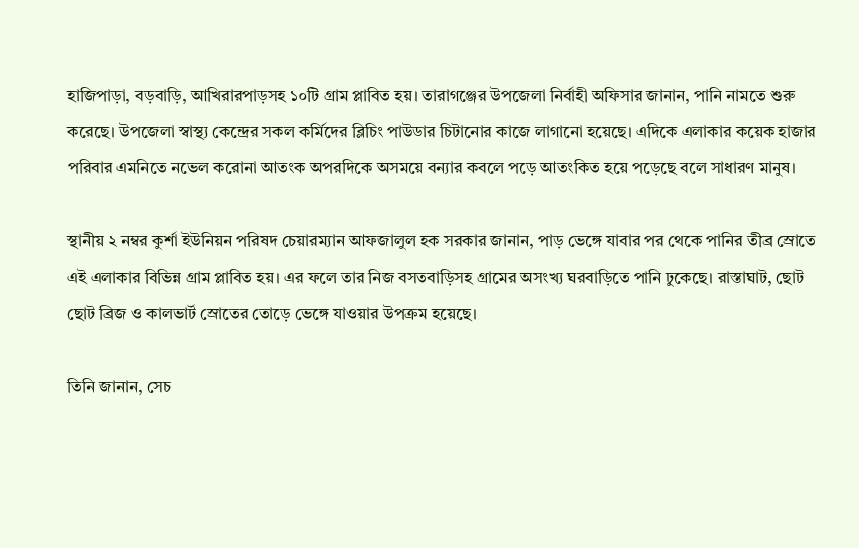হাজিপাড়া, বড়বাড়ি, আখিরারপাড়সহ ১০টি গ্রাম প্লাবিত হয়। তারাগঞ্জের উপজেলা নির্বাহী অফিসার জানান, পানি নামতে শুরু করেছে। উপজেলা স্বাস্থ্য কেন্দ্রের সকল কর্মিদের ব্লিচিং পাউডার চিটানোর কাজে লাগানো হয়েছে। এদিকে এলাকার কয়েক হাজার পরিবার এমনিতে নভেল করোনা আতংক অপরদিকে অসময়ে বন্যার কবলে পড়ে আতংকিত হয়ে পড়েছে বলে সাধারণ মানুষ।

স্থানীয় ২ নম্বর কুর্শা ইউনিয়ন পরিষদ চেয়ারম্যান আফজালুল হক সরকার জানান, পাড় ভেঙ্গে যাবার পর থেকে পানির তীব্র স্রোতে এই এলাকার বিভিন্ন গ্রাম প্লাবিত হয়। এর ফলে তার নিজ বসতবাড়িসহ গ্রামের অসংখ্য ঘরবাড়িতে পানি ঢুকেছে। রাস্তাঘাট, ছোট ছোট ব্রিজ ও কালভার্ট স্রোতের তোড়ে ভেঙ্গে যাওয়ার উপক্রম হয়েছে।

তিনি জানান, সেচ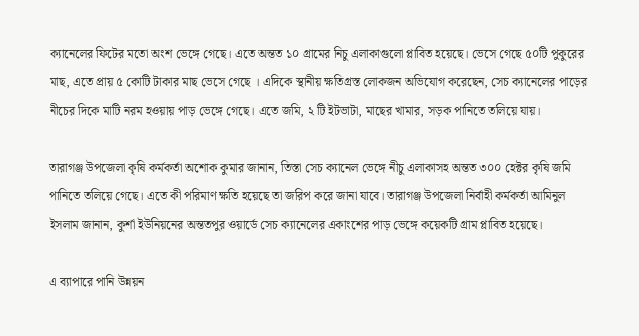ক্যানেলের ফিটের মতো অংশ ভেঙ্গে গেছে। এতে অন্তত ১০ গ্রামের নিচু এলাকাগুলো প্লাবিত হয়েছে। ভেসে গেছে ৫০টি পুকুরের মাছ, এতে প্রায় ৫ কোটি টাকার মাছ ভেসে গেছে । এদিকে স্থানীয় ক্ষতিগ্রস্ত লোকজন অভিযোগ করেছেন, সেচ ক্যানেলের পাড়ের নীচের দিকে মাটি নরম হওয়ায় পাড় ভেঙ্গে গেছে। এতে জমি, ২ টি ইটভাটা, মাছের খামার, সড়ক পানিতে তলিয়ে যায়।

তারাগঞ্জ উপজেলা কৃষি কর্মকর্তা অশোক কুমার জানান, তিস্তা সেচ ক্যানেল ভেঙ্গে নীচু এলাকাসহ অন্তত ৩০০ হেক্টর কৃষি জমি পানিতে তলিয়ে গেছে। এতে কী পরিমাণ ক্ষতি হয়েছে তা জরিপ করে জানা যাবে। তারাগঞ্জ উপজেলা নির্বাহী কর্মকর্তা আমিনুল ইসলাম জানান, কুর্শা ইউনিয়নের অন্ততপুর ওয়ার্ডে সেচ ক্যানেলের একাংশের পাড় ভেঙ্গে কয়েকটি গ্রাম প্লাবিত হয়েছে।

এ ব্যাপারে পানি উন্নয়ন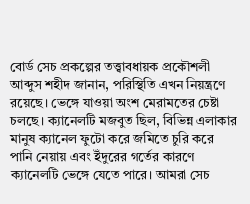বোর্ড সেচ প্রকল্পের তত্ত্বাবধায়ক প্রকৌশলী আব্দুস শহীদ জানান, পরিস্থিতি এখন নিয়ন্ত্রণে রয়েছে। ভেঙ্গে যাওয়া অংশ মেরামতের চেষ্টা চলছে। ক্যানেলটি মজবুত ছিল, বিভিন্ন এলাকার মানুষ ক্যানেল ফুটো করে জমিতে চুরি করে পানি নেয়ায় এবং ইঁদুরের গর্তের কারণে ক্যানেলটি ভেঙ্গে যেতে পারে। আমরা সেচ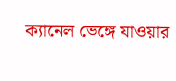ক্যানেল ভেঙ্গে যাওয়ার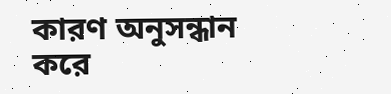কারণ অনুসন্ধান করে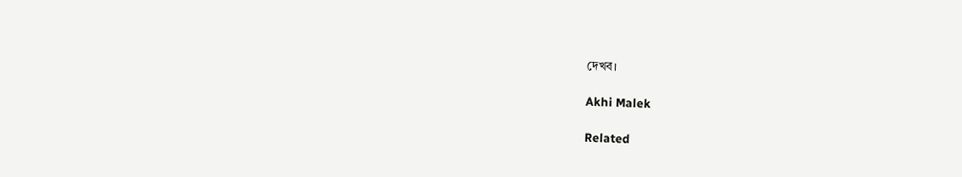দেখব।

Akhi Malek

Related